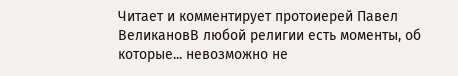Читает и комментирует протоиерей Павел ВеликановВ любой религии есть моменты, об которые... невозможно не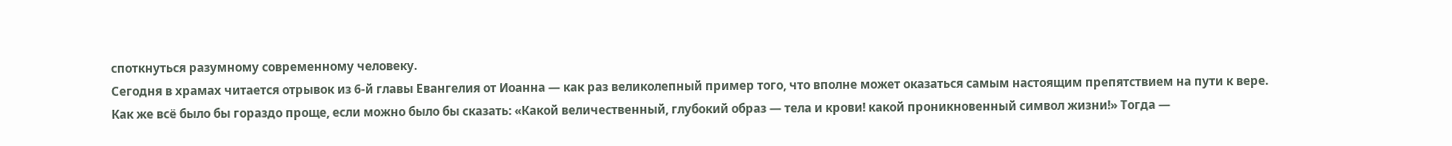споткнуться разумному современному человеку.
Сегодня в храмах читается отрывок из 6-й главы Евангелия от Иоанна — как раз великолепный пример того, что вполне может оказаться самым настоящим препятствием на пути к вере.
Как же всё было бы гораздо проще, если можно было бы сказать: «Какой величественный, глубокий образ — тела и крови! какой проникновенный символ жизни!» Тогда —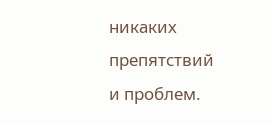никаких препятствий и проблем.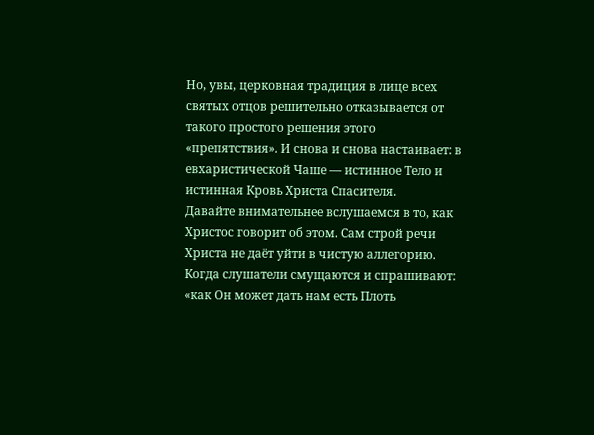Но, увы, церковная традиция в лице всех святых отцов решительно отказывается от такого простого решения этого «препятствия». И снова и снова настаивает: в евхаристической Чаше — истинное Тело и истинная Кровь Христа Спасителя.
Давайте внимательнее вслушаемся в то, как Христос говорит об этом. Сам строй речи Христа не даёт уйти в чистую аллегорию. Когда слушатели смущаются и спрашивают: «как Он может дать нам есть Плоть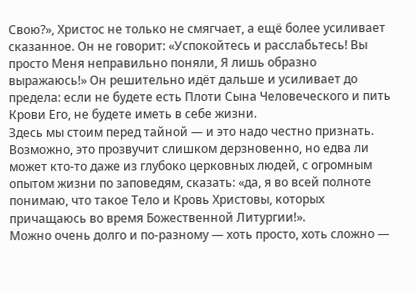Свою?», Христос не только не смягчает, а ещё более усиливает сказанное. Он не говорит: «Успокойтесь и расслабьтесь! Вы просто Меня неправильно поняли, Я лишь образно выражаюсь!» Он решительно идёт дальше и усиливает до предела: если не будете есть Плоти Сына Человеческого и пить Крови Его, не будете иметь в себе жизни.
Здесь мы стоим перед тайной — и это надо честно признать. Возможно, это прозвучит слишком дерзновенно, но едва ли может кто-то даже из глубоко церковных людей, с огромным опытом жизни по заповедям, сказать: «да, я во всей полноте понимаю, что такое Тело и Кровь Христовы, которых причащаюсь во время Божественной Литургии!».
Можно очень долго и по-разному — хоть просто, хоть сложно —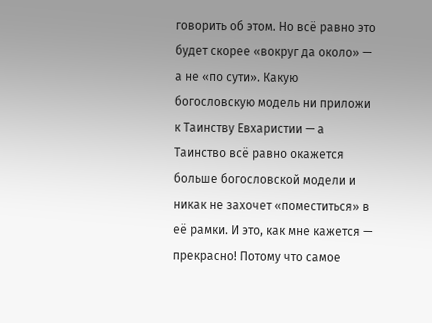говорить об этом. Но всё равно это будет скорее «вокруг да около» — а не «по сути». Какую богословскую модель ни приложи к Таинству Евхаристии — а Таинство всё равно окажется больше богословской модели и никак не захочет «поместиться» в её рамки. И это, как мне кажется — прекрасно! Потому что самое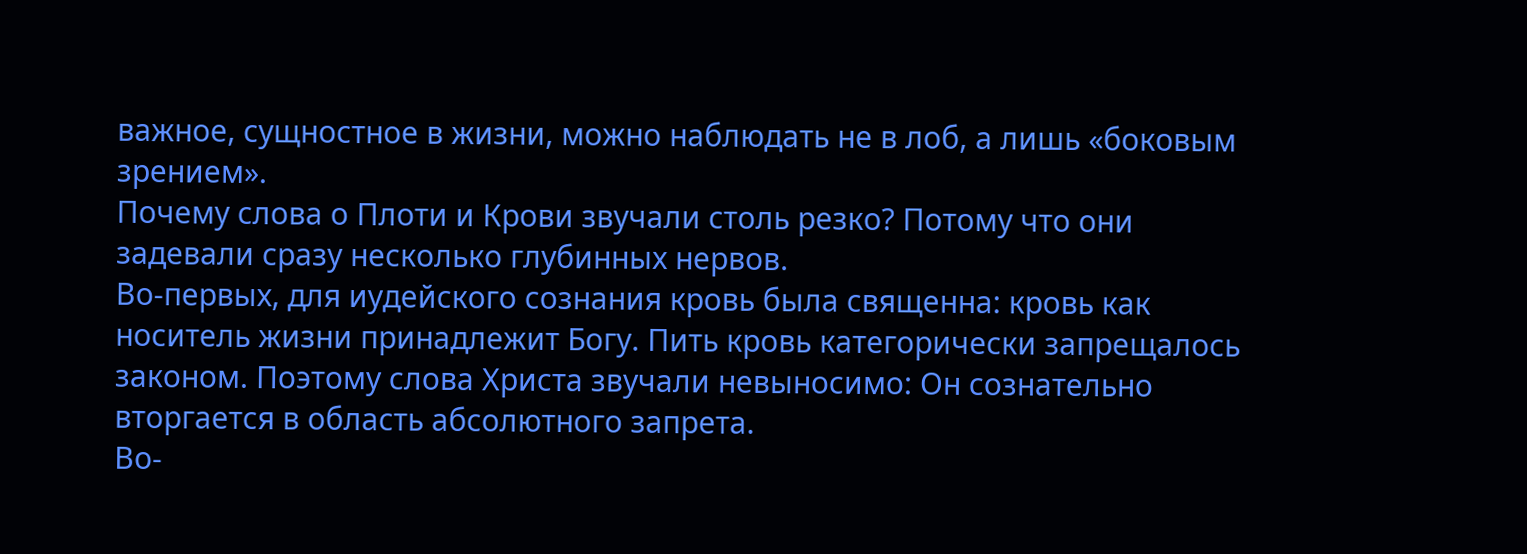важное, сущностное в жизни, можно наблюдать не в лоб, а лишь «боковым зрением».
Почему слова о Плоти и Крови звучали столь резко? Потому что они задевали сразу несколько глубинных нервов.
Во-первых, для иудейского сознания кровь была священна: кровь как носитель жизни принадлежит Богу. Пить кровь категорически запрещалось законом. Поэтому слова Христа звучали невыносимо: Он сознательно вторгается в область абсолютного запрета.
Во-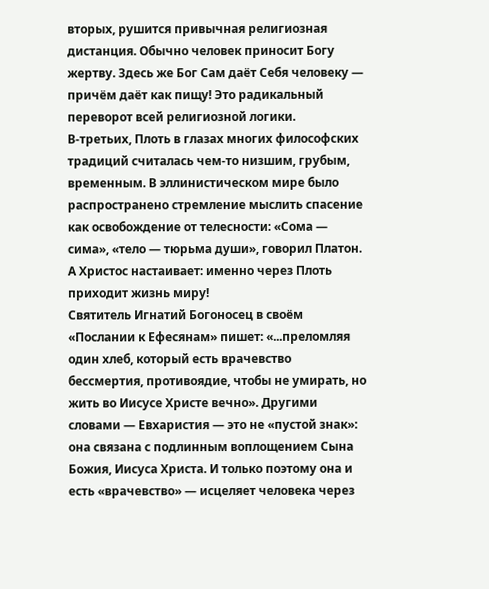вторых, рушится привычная религиозная дистанция. Обычно человек приносит Богу жертву. Здесь же Бог Сам даёт Себя человеку — причём даёт как пищу! Это радикальный переворот всей религиозной логики.
В-третьих, Плоть в глазах многих философских традиций считалась чем-то низшим, грубым, временным. В эллинистическом мире было распространено стремление мыслить спасение как освобождение от телесности: «Сома — сима», «тело — тюрьма души», говорил Платон. А Христос настаивает: именно через Плоть приходит жизнь миру!
Святитель Игнатий Богоносец в своём «Послании к Ефесянам» пишет: «...преломляя один хлеб, который есть врачевство бессмертия, противоядие, чтобы не умирать, но жить во Иисусе Христе вечно». Другими словами — Евхаристия — это не «пустой знак»: она связана с подлинным воплощением Сына Божия, Иисуса Христа. И только поэтому она и есть «врачевство» — исцеляет человека через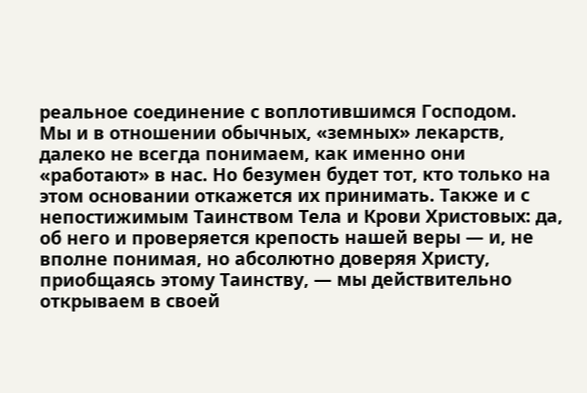реальное соединение с воплотившимся Господом.
Мы и в отношении обычных, «земных» лекарств, далеко не всегда понимаем, как именно они «работают» в нас. Но безумен будет тот, кто только на этом основании откажется их принимать. Также и с непостижимым Таинством Тела и Крови Христовых: да, об него и проверяется крепость нашей веры — и, не вполне понимая, но абсолютно доверяя Христу, приобщаясь этому Таинству, — мы действительно открываем в своей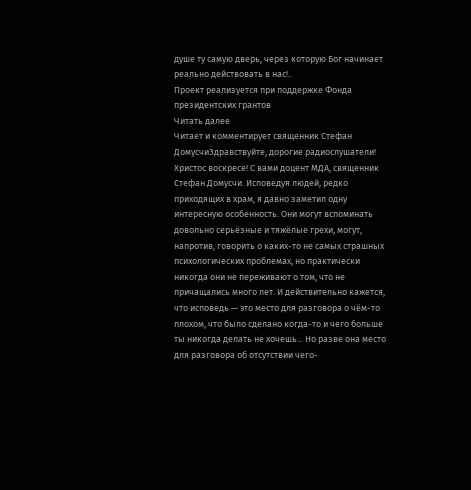душе ту самую дверь, через которую Бог начинает реально действовать в нас!..
Проект реализуется при поддержке Фонда президентских грантов
Читать далее
Читает и комментирует священник Стефан ДомусчиЗдравствуйте, дорогие радиослушатели! Христос воскресе! С вами доцент МДА, священник Стефан Домусчи. Исповедуя людей, редко приходящих в храм, я давно заметил одну интересную особенность. Они могут вспоминать довольно серьёзные и тяжёлые грехи, могут, напротив, говорить о каких-то не самых страшных психологических проблемах, но практически никогда они не переживают о том, что не причащались много лет. И действительно кажется, что исповедь — это место для разговора о чём-то плохом, что было сделано когда-то и чего больше ты никогда делать не хочешь... Но разве она место для разговора об отсутствии чего-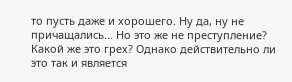то пусть даже и хорошего. Ну да, ну не причащались... Но это же не преступление? Какой же это грех? Однако действительно ли это так и является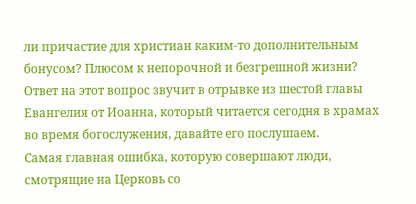ли причастие для христиан каким-то дополнительным бонусом? Плюсом к непорочной и безгрешной жизни? Ответ на этот вопрос звучит в отрывке из шестой главы Евангелия от Иоанна, который читается сегодня в храмах во время богослужения, давайте его послушаем.
Самая главная ошибка, которую совершают люди, смотрящие на Церковь со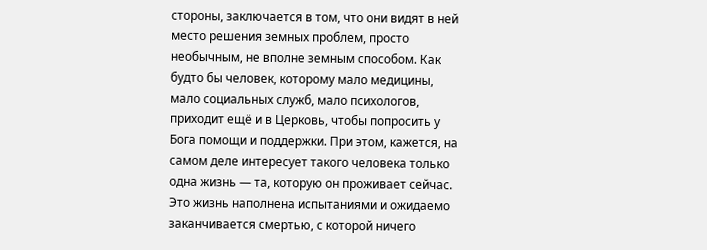стороны, заключается в том, что они видят в ней место решения земных проблем, просто необычным, не вполне земным способом. Как будто бы человек, которому мало медицины, мало социальных служб, мало психологов, приходит ещё и в Церковь, чтобы попросить у Бога помощи и поддержки. При этом, кажется, на самом деле интересует такого человека только одна жизнь — та, которую он проживает сейчас. Это жизнь наполнена испытаниями и ожидаемо заканчивается смертью, с которой ничего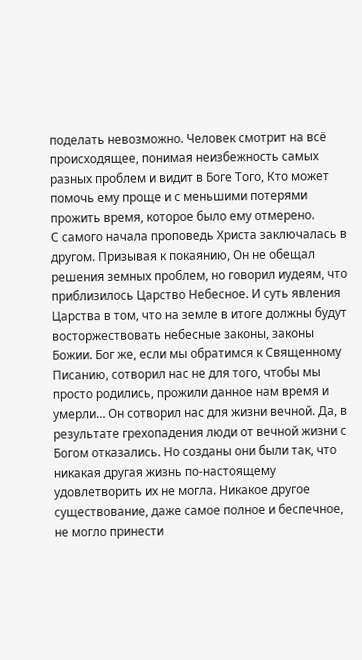поделать невозможно. Человек смотрит на всё происходящее, понимая неизбежность самых разных проблем и видит в Боге Того, Кто может помочь ему проще и с меньшими потерями прожить время, которое было ему отмерено.
С самого начала проповедь Христа заключалась в другом. Призывая к покаянию, Он не обещал решения земных проблем, но говорил иудеям, что приблизилось Царство Небесное. И суть явления Царства в том, что на земле в итоге должны будут восторжествовать небесные законы, законы Божии. Бог же, если мы обратимся к Священному Писанию, сотворил нас не для того, чтобы мы просто родились, прожили данное нам время и умерли… Он сотворил нас для жизни вечной. Да, в результате грехопадения люди от вечной жизни с Богом отказались. Но созданы они были так, что никакая другая жизнь по-настоящему удовлетворить их не могла. Никакое другое существование, даже самое полное и беспечное, не могло принести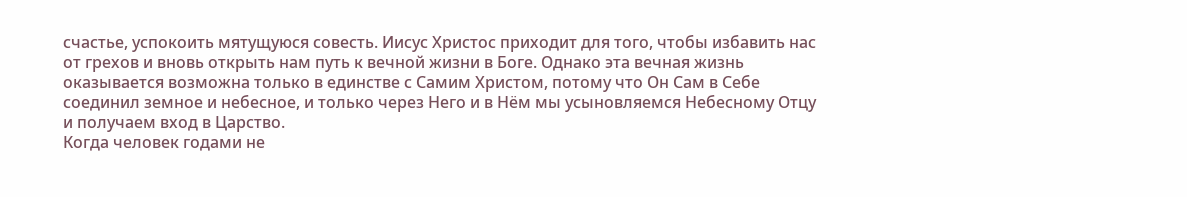счастье, успокоить мятущуюся совесть. Иисус Христос приходит для того, чтобы избавить нас от грехов и вновь открыть нам путь к вечной жизни в Боге. Однако эта вечная жизнь оказывается возможна только в единстве с Самим Христом, потому что Он Сам в Себе соединил земное и небесное, и только через Него и в Нём мы усыновляемся Небесному Отцу и получаем вход в Царство.
Когда человек годами не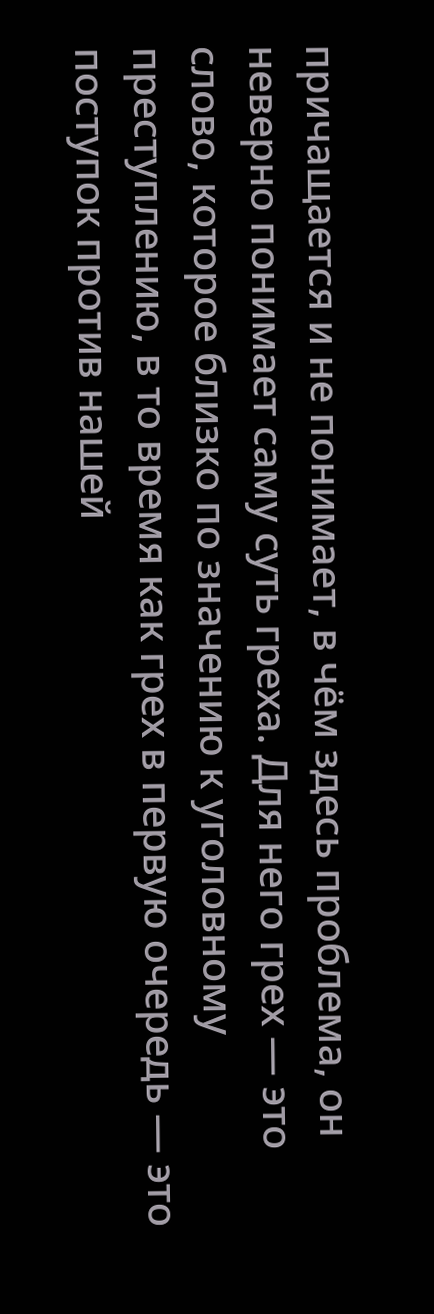причащается и не понимает, в чём здесь проблема, он неверно понимает саму суть греха. Для него грех — это слово, которое близко по значению к уголовному преступлению, в то время как грех в первую очередь — это поступок против нашей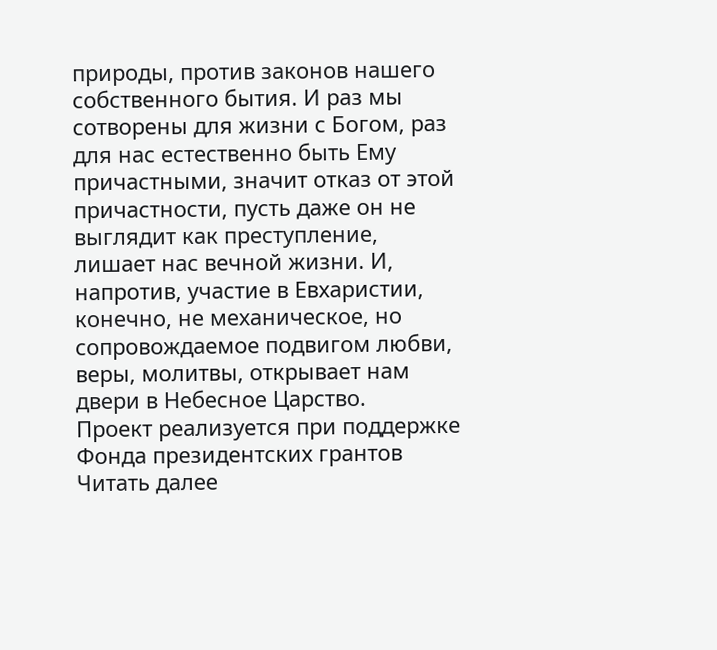природы, против законов нашего собственного бытия. И раз мы сотворены для жизни с Богом, раз для нас естественно быть Ему причастными, значит отказ от этой причастности, пусть даже он не выглядит как преступление, лишает нас вечной жизни. И, напротив, участие в Евхаристии, конечно, не механическое, но сопровождаемое подвигом любви, веры, молитвы, открывает нам двери в Небесное Царство.
Проект реализуется при поддержке Фонда президентских грантов
Читать далее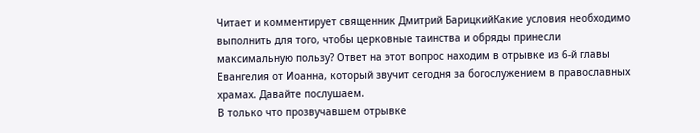Читает и комментирует священник Дмитрий БарицкийКакие условия необходимо выполнить для того, чтобы церковные таинства и обряды принесли максимальную пользу? Ответ на этот вопрос находим в отрывке из 6-й главы Евангелия от Иоанна, который звучит сегодня за богослужением в православных храмах. Давайте послушаем.
В только что прозвучавшем отрывке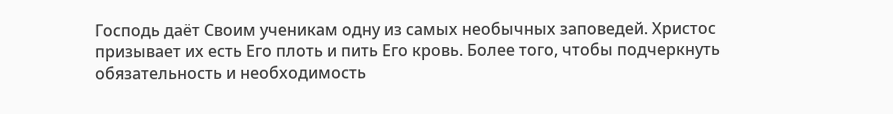Господь даёт Своим ученикам одну из самых необычных заповедей. Христос призывает их есть Его плоть и пить Его кровь. Более того, чтобы подчеркнуть обязательность и необходимость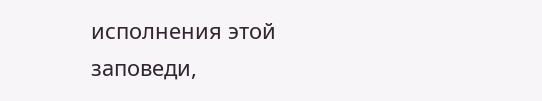исполнения этой заповеди,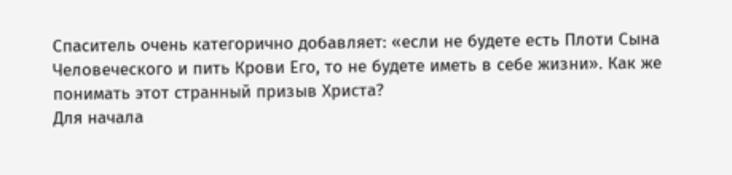Спаситель очень категорично добавляет: «если не будете есть Плоти Сына Человеческого и пить Крови Его, то не будете иметь в себе жизни». Как же понимать этот странный призыв Христа?
Для начала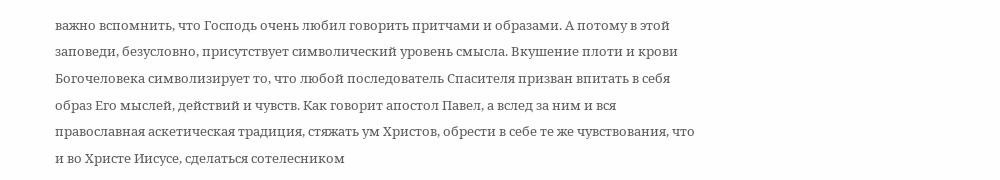важно вспомнить, что Господь очень любил говорить притчами и образами. А потому в этой заповеди, безусловно, присутствует символический уровень смысла. Вкушение плоти и крови Богочеловека символизирует то, что любой последователь Спасителя призван впитать в себя образ Его мыслей, действий и чувств. Как говорит апостол Павел, а вслед за ним и вся православная аскетическая традиция, стяжать ум Христов, обрести в себе те же чувствования, что и во Христе Иисусе, сделаться сотелесником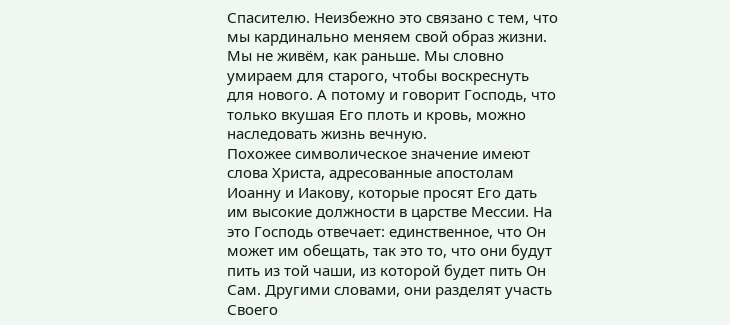Спасителю. Неизбежно это связано с тем, что мы кардинально меняем свой образ жизни. Мы не живём, как раньше. Мы словно умираем для старого, чтобы воскреснуть для нового. А потому и говорит Господь, что только вкушая Его плоть и кровь, можно наследовать жизнь вечную.
Похожее символическое значение имеют слова Христа, адресованные апостолам Иоанну и Иакову, которые просят Его дать им высокие должности в царстве Мессии. На это Господь отвечает: единственное, что Он может им обещать, так это то, что они будут пить из той чаши, из которой будет пить Он Сам. Другими словами, они разделят участь Своего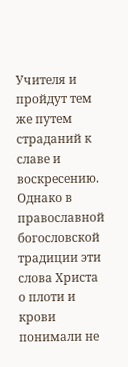Учителя и пройдут тем же путем страданий к славе и воскресению.
Однако в православной богословской традиции эти слова Христа о плоти и крови понимали не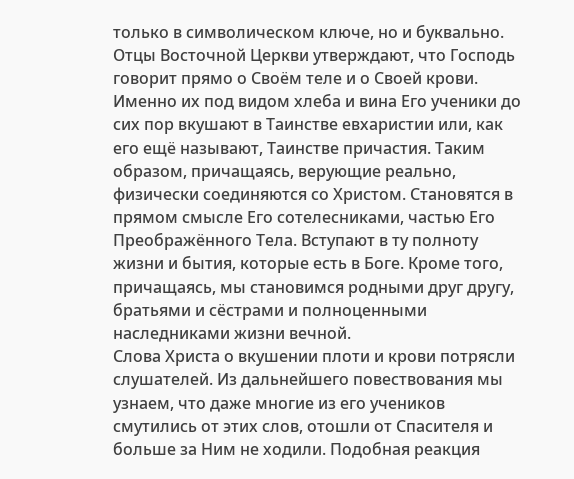только в символическом ключе, но и буквально. Отцы Восточной Церкви утверждают, что Господь говорит прямо о Своём теле и о Своей крови. Именно их под видом хлеба и вина Его ученики до сих пор вкушают в Таинстве евхаристии или, как его ещё называют, Таинстве причастия. Таким образом, причащаясь, верующие реально, физически соединяются со Христом. Становятся в прямом смысле Его сотелесниками, частью Его Преображённого Тела. Вступают в ту полноту жизни и бытия, которые есть в Боге. Кроме того, причащаясь, мы становимся родными друг другу, братьями и сёстрами и полноценными наследниками жизни вечной.
Слова Христа о вкушении плоти и крови потрясли слушателей. Из дальнейшего повествования мы узнаем, что даже многие из его учеников смутились от этих слов, отошли от Спасителя и больше за Ним не ходили. Подобная реакция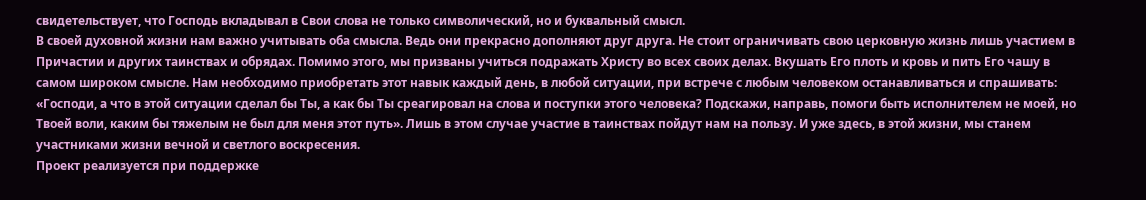свидетельствует, что Господь вкладывал в Свои слова не только символический, но и буквальный смысл.
В своей духовной жизни нам важно учитывать оба смысла. Ведь они прекрасно дополняют друг друга. Не стоит ограничивать свою церковную жизнь лишь участием в Причастии и других таинствах и обрядах. Помимо этого, мы призваны учиться подражать Христу во всех своих делах. Вкушать Его плоть и кровь и пить Его чашу в самом широком смысле. Нам необходимо приобретать этот навык каждый день, в любой ситуации, при встрече с любым человеком останавливаться и спрашивать: «Господи, а что в этой ситуации сделал бы Ты, а как бы Ты среагировал на слова и поступки этого человека? Подскажи, направь, помоги быть исполнителем не моей, но Твоей воли, каким бы тяжелым не был для меня этот путь». Лишь в этом случае участие в таинствах пойдут нам на пользу. И уже здесь, в этой жизни, мы станем участниками жизни вечной и светлого воскресения.
Проект реализуется при поддержке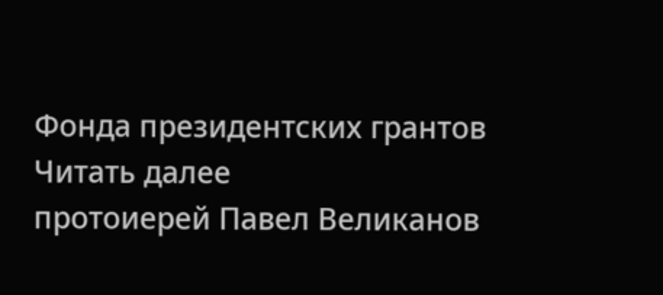Фонда президентских грантов
Читать далее
протоиерей Павел Великанов